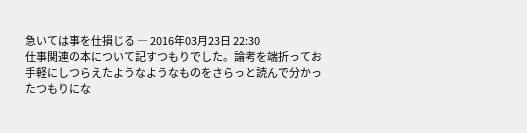急いては事を仕損じる ― 2016年03月23日 22:30
仕事関連の本について記すつもりでした。論考を端折ってお手軽にしつらえたようなようなものをさらっと読んで分かったつもりにな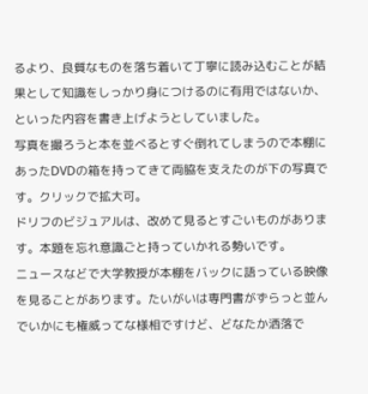るより、良質なものを落ち着いて丁寧に読み込むことが結果として知識をしっかり身につけるのに有用ではないか、といった内容を書き上げようとしていました。
写真を撮ろうと本を並べるとすぐ倒れてしまうので本棚にあったDVDの箱を持ってきて両脇を支えたのが下の写真です。クリックで拡大可。
ドリフのビジュアルは、改めて見るとすごいものがあります。本題を忘れ意識ごと持っていかれる勢いです。
ニュースなどで大学教授が本棚をバックに語っている映像を見ることがあります。たいがいは専門書がずらっと並んでいかにも権威ってな様相ですけど、どなたか洒落で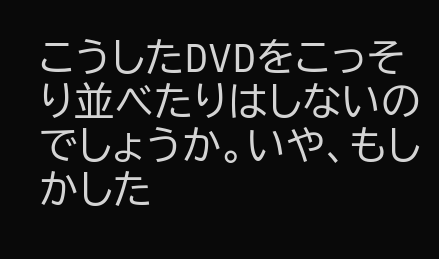こうしたDVDをこっそり並べたりはしないのでしょうか。いや、もしかした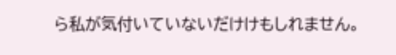ら私が気付いていないだけけもしれません。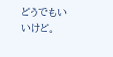どうでもいいけど。